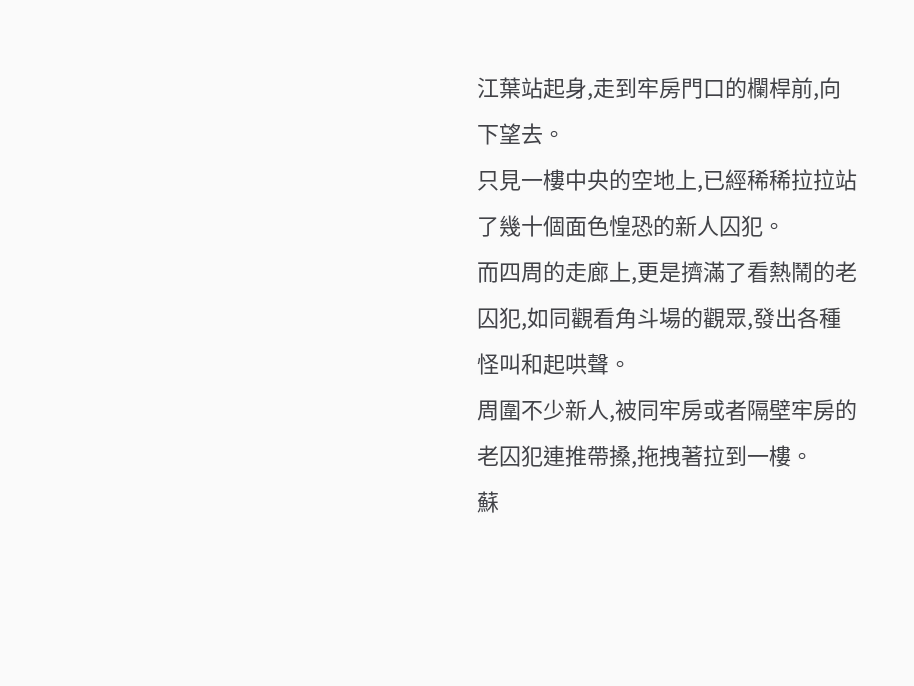江葉站起身,走到牢房門口的欄桿前,向下望去。
只見一樓中央的空地上,已經稀稀拉拉站了幾十個面色惶恐的新人囚犯。
而四周的走廊上,更是擠滿了看熱鬧的老囚犯,如同觀看角斗場的觀眾,發出各種怪叫和起哄聲。
周圍不少新人,被同牢房或者隔壁牢房的老囚犯連推帶搡,拖拽著拉到一樓。
蘇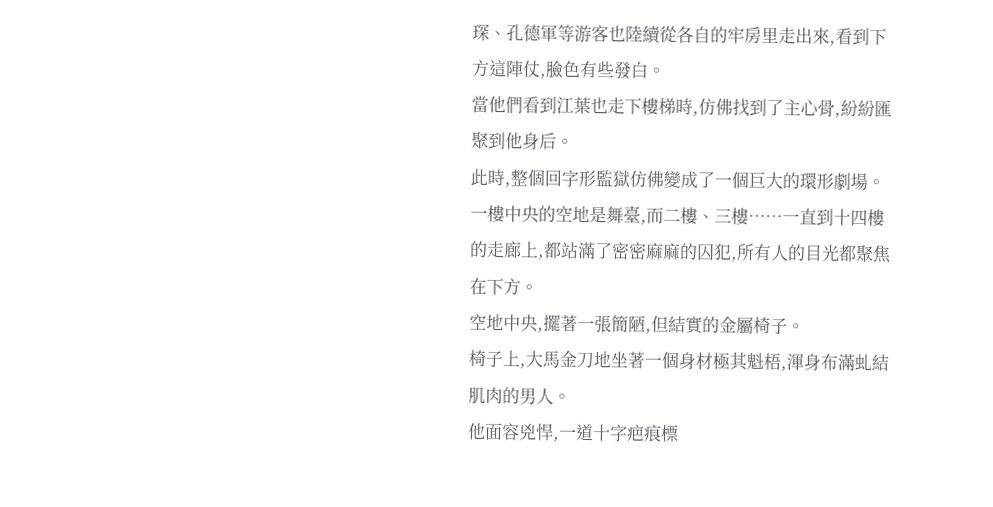琛、孔德軍等游客也陸續從各自的牢房里走出來,看到下方這陣仗,臉色有些發白。
當他們看到江葉也走下樓梯時,仿佛找到了主心骨,紛紛匯聚到他身后。
此時,整個回字形監獄仿佛變成了一個巨大的環形劇場。
一樓中央的空地是舞臺,而二樓、三樓……一直到十四樓的走廊上,都站滿了密密麻麻的囚犯,所有人的目光都聚焦在下方。
空地中央,擺著一張簡陋,但結實的金屬椅子。
椅子上,大馬金刀地坐著一個身材極其魁梧,渾身布滿虬結肌肉的男人。
他面容兇悍,一道十字疤痕標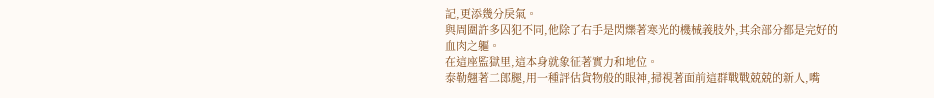記,更添幾分戾氣。
與周圍許多囚犯不同,他除了右手是閃爍著寒光的機械義肢外,其余部分都是完好的血肉之軀。
在這座監獄里,這本身就象征著實力和地位。
泰勒翹著二郎腿,用一種評估貨物般的眼神,掃視著面前這群戰戰兢兢的新人,嘴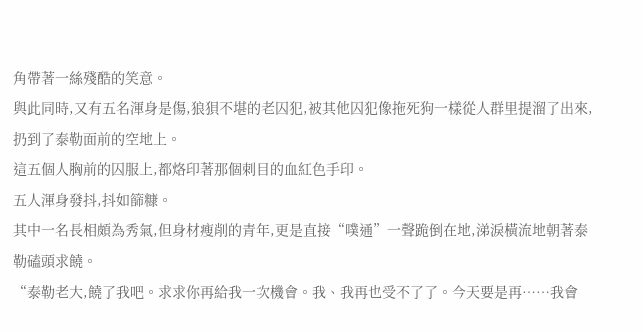角帶著一絲殘酷的笑意。
與此同時,又有五名渾身是傷,狼狽不堪的老囚犯,被其他囚犯像拖死狗一樣從人群里提溜了出來,扔到了泰勒面前的空地上。
這五個人胸前的囚服上,都烙印著那個刺目的血紅色手印。
五人渾身發抖,抖如篩糠。
其中一名長相頗為秀氣,但身材瘦削的青年,更是直接“噗通”一聲跪倒在地,涕淚橫流地朝著泰勒磕頭求饒。
“泰勒老大,饒了我吧。求求你再給我一次機會。我、我再也受不了了。今天要是再……我會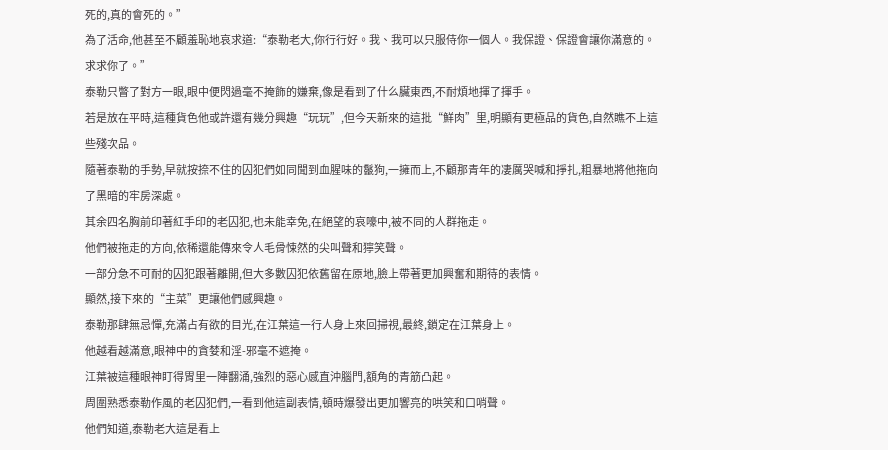死的,真的會死的。”
為了活命,他甚至不顧羞恥地哀求道:“泰勒老大,你行行好。我、我可以只服侍你一個人。我保證、保證會讓你滿意的。求求你了。”
泰勒只瞥了對方一眼,眼中便閃過毫不掩飾的嫌棄,像是看到了什么臟東西,不耐煩地揮了揮手。
若是放在平時,這種貨色他或許還有幾分興趣“玩玩”,但今天新來的這批“鮮肉”里,明顯有更極品的貨色,自然瞧不上這些殘次品。
隨著泰勒的手勢,早就按捺不住的囚犯們如同聞到血腥味的鬣狗,一擁而上,不顧那青年的凄厲哭喊和掙扎,粗暴地將他拖向了黑暗的牢房深處。
其余四名胸前印著紅手印的老囚犯,也未能幸免,在絕望的哀嚎中,被不同的人群拖走。
他們被拖走的方向,依稀還能傳來令人毛骨悚然的尖叫聲和獰笑聲。
一部分急不可耐的囚犯跟著離開,但大多數囚犯依舊留在原地,臉上帶著更加興奮和期待的表情。
顯然,接下來的“主菜”更讓他們感興趣。
泰勒那肆無忌憚,充滿占有欲的目光,在江葉這一行人身上來回掃視,最終,鎖定在江葉身上。
他越看越滿意,眼神中的貪婪和淫-邪毫不遮掩。
江葉被這種眼神盯得胃里一陣翻涌,強烈的惡心感直沖腦門,額角的青筋凸起。
周圍熟悉泰勒作風的老囚犯們,一看到他這副表情,頓時爆發出更加響亮的哄笑和口哨聲。
他們知道,泰勒老大這是看上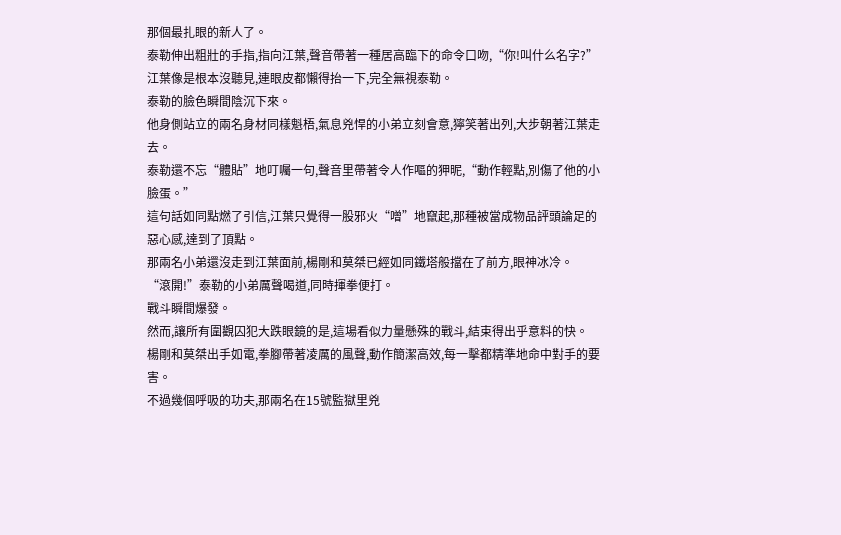那個最扎眼的新人了。
泰勒伸出粗壯的手指,指向江葉,聲音帶著一種居高臨下的命令口吻,“你!叫什么名字?”
江葉像是根本沒聽見,連眼皮都懶得抬一下,完全無視泰勒。
泰勒的臉色瞬間陰沉下來。
他身側站立的兩名身材同樣魁梧,氣息兇悍的小弟立刻會意,獰笑著出列,大步朝著江葉走去。
泰勒還不忘“體貼”地叮囑一句,聲音里帶著令人作嘔的狎昵,“動作輕點,別傷了他的小臉蛋。”
這句話如同點燃了引信,江葉只覺得一股邪火“噌”地竄起,那種被當成物品評頭論足的惡心感,達到了頂點。
那兩名小弟還沒走到江葉面前,楊剛和莫桀已經如同鐵塔般擋在了前方,眼神冰冷。
“滾開!”泰勒的小弟厲聲喝道,同時揮拳便打。
戰斗瞬間爆發。
然而,讓所有圍觀囚犯大跌眼鏡的是,這場看似力量懸殊的戰斗,結束得出乎意料的快。
楊剛和莫桀出手如電,拳腳帶著凌厲的風聲,動作簡潔高效,每一擊都精準地命中對手的要害。
不過幾個呼吸的功夫,那兩名在15號監獄里兇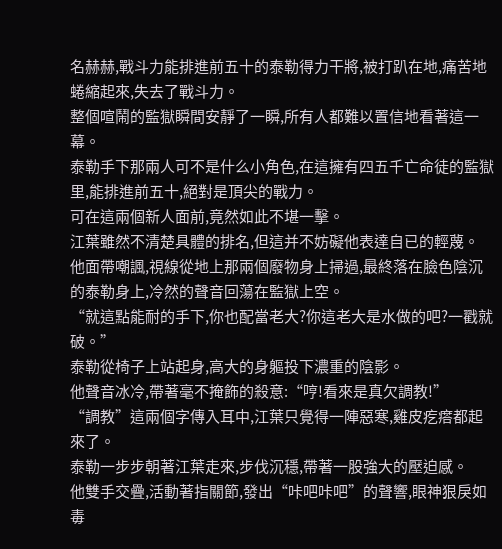名赫赫,戰斗力能排進前五十的泰勒得力干將,被打趴在地,痛苦地蜷縮起來,失去了戰斗力。
整個喧鬧的監獄瞬間安靜了一瞬,所有人都難以置信地看著這一幕。
泰勒手下那兩人可不是什么小角色,在這擁有四五千亡命徒的監獄里,能排進前五十,絕對是頂尖的戰力。
可在這兩個新人面前,竟然如此不堪一擊。
江葉雖然不清楚具體的排名,但這并不妨礙他表達自已的輕蔑。
他面帶嘲諷,視線從地上那兩個廢物身上掃過,最終落在臉色陰沉的泰勒身上,冷然的聲音回蕩在監獄上空。
“就這點能耐的手下,你也配當老大?你這老大是水做的吧?一戳就破。”
泰勒從椅子上站起身,高大的身軀投下濃重的陰影。
他聲音冰冷,帶著毫不掩飾的殺意:“哼!看來是真欠調教!”
“調教”這兩個字傳入耳中,江葉只覺得一陣惡寒,雞皮疙瘩都起來了。
泰勒一步步朝著江葉走來,步伐沉穩,帶著一股強大的壓迫感。
他雙手交疊,活動著指關節,發出“咔吧咔吧”的聲響,眼神狠戾如毒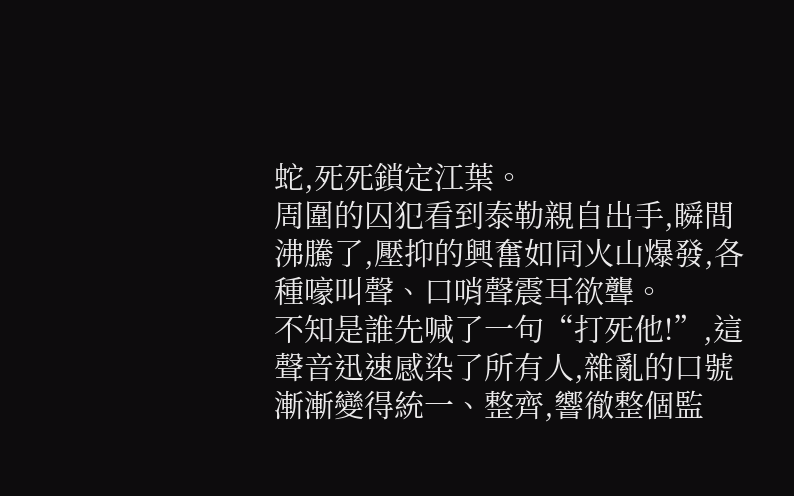蛇,死死鎖定江葉。
周圍的囚犯看到泰勒親自出手,瞬間沸騰了,壓抑的興奮如同火山爆發,各種嚎叫聲、口哨聲震耳欲聾。
不知是誰先喊了一句“打死他!”,這聲音迅速感染了所有人,雜亂的口號漸漸變得統一、整齊,響徹整個監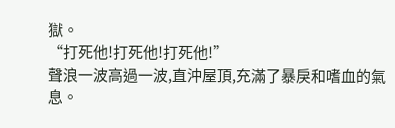獄。
“打死他!打死他!打死他!”
聲浪一波高過一波,直沖屋頂,充滿了暴戾和嗜血的氣息。